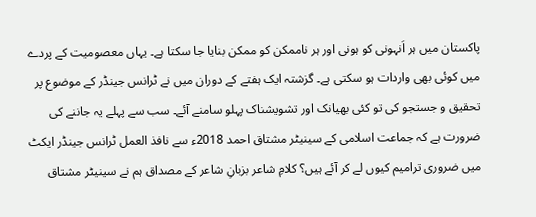پاکستان میں ہر اَنہونی کو ہونی اور ہر ناممکن کو ممکن بنایا جا سکتا ہے۔ یہاں معصومیت کے پردے میں کوئی بھی واردات ہو سکتی ہے۔ گزشتہ ایک ہفتے کے دوران میں نے ٹرانس جینڈر کے موضوع پر تحقیق و جستجو کی تو کئی بھیانک اور تشویشناک پہلو سامنے آئے۔ سب سے پہلے یہ جاننے کی ضرورت ہے کہ جماعت اسلامی کے سینیٹر مشتاق احمد 2018ء سے نافذ العمل ٹرانس جینڈر ایکٹ میں ضروری ترامیم کیوں لے کر آئے ہیں؟ کلامِ شاعر بزبانِ شاعر کے مصداق ہم نے سینیٹر مشتاق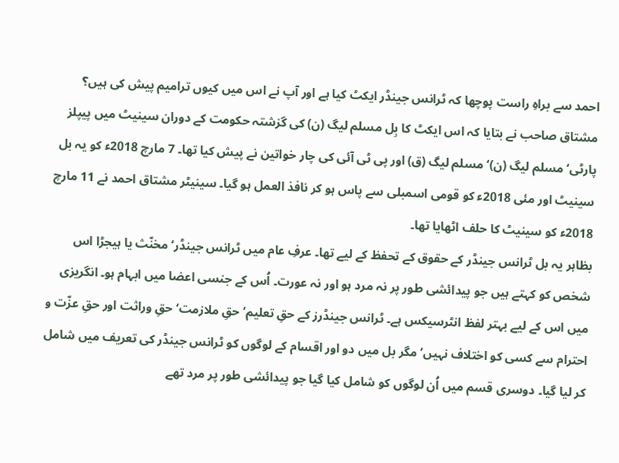احمد سے براہِ راست پوچھا کہ ٹرانس جینڈر ایکٹ کیا ہے اور آپ نے اس میں کیوں ترامیم پیش کی ہیں؟ مشتاق صاحب نے بتایا کہ اس ایکٹ کا بِل مسلم لیگ (ن) کی گزشتہ حکومت کے دوران سینیٹ میں پیپلز پارٹی‘ مسلم لیگ (ن)‘ مسلم لیگ (ق) اور پی ٹی آئی کی چار خواتین نے پیش کیا تھا۔ 7 مارچ 2018ء کو یہ بل سینیٹ اور مئی 2018ء کو قومی اسمبلی سے پاس ہو کر نافذ العمل ہو گیا۔ سینیٹر مشتاق احمد نے 11 مارچ 2018ء کو سینیٹ کا حلف اٹھایا تھا۔
بظاہر یہ بل ٹرانس جینڈر کے حقوق کے تحفظ کے لیے تھا۔ عرفِ عام میں ٹرانس جینڈر‘ مخنّث یا ہیجڑا اس شخص کو کہتے ہیں جو پیدائشی طور پر نہ مرد ہو اور نہ عورت۔ اُس کے جنسی اعضا میں ابہام ہو۔ انگریزی میں اس کے لیے بہتر لفظ انٹرسیکس ہے۔ ٹرانس جینڈرز کے حقِ تعلیم‘ حقِ ملازمت‘ حقِ وراثت اور حقِ عزّت و احترام سے کسی کو اختلاف نہیں‘ مگر بل میں دو اور اقسام کے لوگوں کو ٹرانس جینڈر کی تعریف میں شامل کر لیا گیا۔ دوسری قسم میں اُن لوگوں کو شامل کیا گیا جو پیدائشی طور پر مرد تھے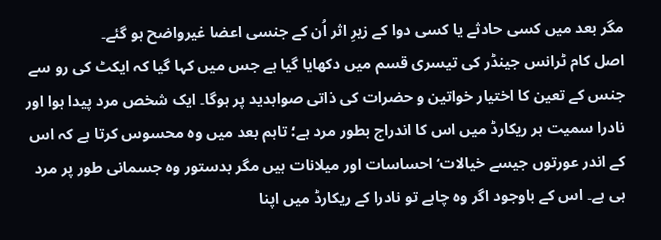مگر بعد میں کسی حادثے یا کسی دوا کے زیرِ اثر اُن کے جنسی اعضا غیرواضح ہو گئے۔
اصل کام ٹرانس جینڈر کی تیسری قسم میں دکھایا گیا ہے جس میں کہا گیا کہ ایکٹ کی رو سے جنس کے تعین کا اختیار خواتین و حضرات کی ذاتی صوابدید پر ہوگا۔ ایک شخص مرد پیدا ہوا اور نادرا سمیت ہر ریکارڈ میں اس کا اندراج بطور مرد ہے؛ تاہم بعد میں وہ محسوس کرتا ہے کہ اس کے اندر عورتوں جیسے خیالات‘ احساسات اور میلانات ہیں مگر بدستور وہ جسمانی طور پر مرد ہی ہے۔ اس کے باوجود اگر وہ چاہے تو نادرا کے ریکارڈ میں اپنا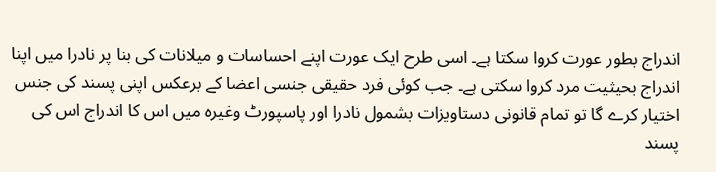اندراج بطور عورت کروا سکتا ہے۔ اسی طرح ایک عورت اپنے احساسات و میلانات کی بنا پر نادرا میں اپنا اندراج بحیثیت مرد کروا سکتی ہے۔ جب کوئی فرد حقیقی جنسی اعضا کے برعکس اپنی پسند کی جنس اختیار کرے گا تو تمام قانونی دستاویزات بشمول نادرا اور پاسپورٹ وغیرہ میں اس کا اندراج اس کی پسند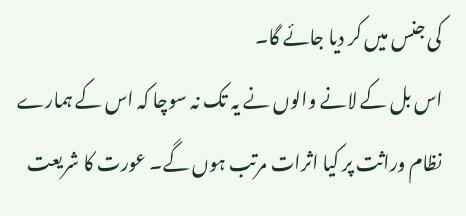کی جنس میں کر دیا جائے گا۔
اس بل کے لانے والوں نے یہ تک نہ سوچا کہ اس کے ہمارے نظام وراثت پر کیا اثرات مرتب ہوں گے۔ عورت کا شریعت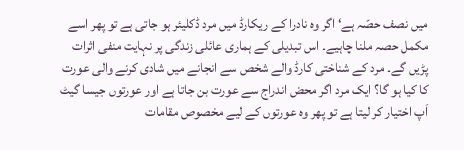میں نصف حصّہ ہے‘ اگر وہ نادرا کے ریکارڈ میں مرد ڈکلیئر ہو جاتی ہے تو پھر اسے مکمل حصہ ملنا چاہیے۔ اس تبدیلی کے ہماری عائلی زندگی پر نہایت منفی اثرات پڑیں گے۔ مرد کے شناختی کارڈ والے شخص سے انجانے میں شادی کرنے والی عورت کا کیا ہو گا؟ ایک مرد اگر محض اندراج سے عورت بن جاتا ہے اور عورتوں جیسا گیٹ اَپ اختیار کر لیتا ہے تو پھر وہ عورتوں کے لیے مخصوص مقامات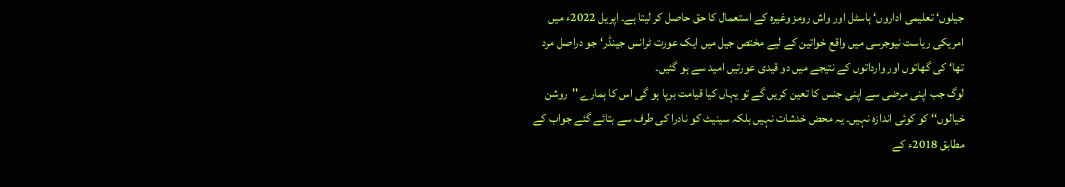جیلوں‘ تعلیمی اداروں‘ ہاسٹل اور واش رومز وغیرہ کے استعمال کا حق حاصل کر لیتا ہے۔ اپریل 2022ء میں امریکی ریاست نیوجرسی میں واقع خواتین کے لیے مختص جیل میں ایک عورت ٹرانس جینڈر‘ جو دراصل مرد تھا‘ کی گھاتوں اور وارداتوں کے نتیجے میں دو قیدی عورتیں امید سے ہو گئیں۔
لوگ جب اپنی مرضی سے اپنی جنس کا تعین کریں گے تو یہاں کیا قیامت برپا ہو گی اس کا ہمارے ''روشن خیالوں‘‘ کو کوئی اندازہ نہیں۔ یہ محض خدشات نہیں بلکہ سینیٹ کو نادرا کی طرف سے بتائے گئے جواب کے مطابق 2018ء کے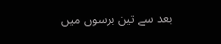بعد سے تین برسوں میں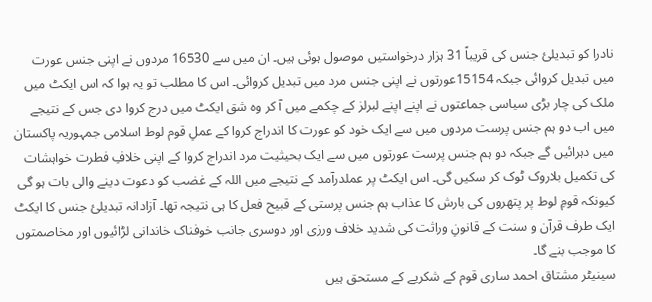نادرا کو تبدیلیٔ جنس کی قریباً 31 ہزار درخواستیں موصول ہوئی ہیں۔ ان میں سے 16530 مردوں نے اپنی جنس عورت میں تبدیل کروائی جبکہ 15154عورتوں نے اپنی جنس مرد میں تبدیل کروائی۔ اس کا مطلب تو یہ ہوا کہ اس ایکٹ میں ملک کی چار بڑی سیاسی جماعتوں نے اپنے اپنے لبرلز کے چکمے میں آ کر وہ شق ایکٹ میں درج کروا دی جس کے نتیجے میں اب دو ہم جنس پرست مردوں میں سے ایک خود کو عورت کا اندراج کروا کے عملِ قوم لوط اسلامی جمہوریہ پاکستان میں دہرائیں گے جبکہ دو ہم جنس پرست عورتوں میں سے ایک بحیثیت مرد اندراج کروا کے اپنی خلافِ فطرت خواہشات کی تکمیل بلاروک ٹوک کر سکیں گی۔ اس ایکٹ پر عملدرآمد کے نتیجے میں اللہ کے غضب کو دعوت دینے والی بات ہو گی کیونکہ قومِ لوط پر پتھروں کی بارش کا عذاب ہم جنس پرستی کے قبیح فعل کا ہی نتیجہ تھا۔ آزادانہ تبدیلیٔ جنس کا ایکٹ ایک طرف قرآن و سنت کے قانونِ وراثت کی شدید خلاف ورزی اور دوسری جانب خوفناک خاندانی لڑائیوں اور مخاصمتوں کا موجب بنے گا۔
سینیٹر مشتاق احمد ساری قوم کے شکریے کے مستحق ہیں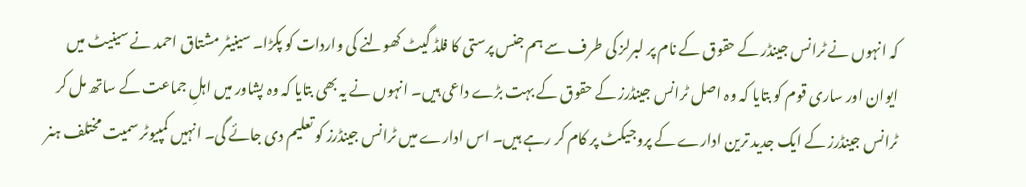کہ انہوں نے ٹرانس جینڈر کے حقوق کے نام پر لبرلز کی طرف سے ہم جنس پرستی کا فلڈ گیٹ کھولنے کی واردات کو پکڑا۔ سینیٹر مشتاق احمد نے سینیٹ میں ایوان اور ساری قوم کو بتایا کہ وہ اصل ٹرانس جینڈرز کے حقوق کے بہت بڑے داعی ہیں۔ انہوں نے یہ بھی بتایا کہ وہ پشاور میں اہلِ جماعت کے ساتھ مل کر ٹرانس جینڈرز کے ایک جدید ترین ادارے کے پروجیکٹ پر کام کر رہے ہیں۔ اس ادارے میں ٹرانس جینڈرز کو تعلیم دی جائے گی۔ انہیں کمپیوٹر سمیت مختلف ہنر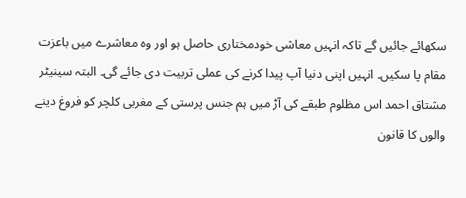سکھائے جائیں گے تاکہ انہیں معاشی خودمختاری حاصل ہو اور وہ معاشرے میں باعزت مقام پا سکیں۔ انہیں اپنی دنیا آپ پیدا کرنے کی عملی تربیت دی جائے گی۔ البتہ سینیٹر مشتاق احمد اس مظلوم طبقے کی آڑ میں ہم جنس پرستی کے مغربی کلچر کو فروغ دینے والوں کا قانون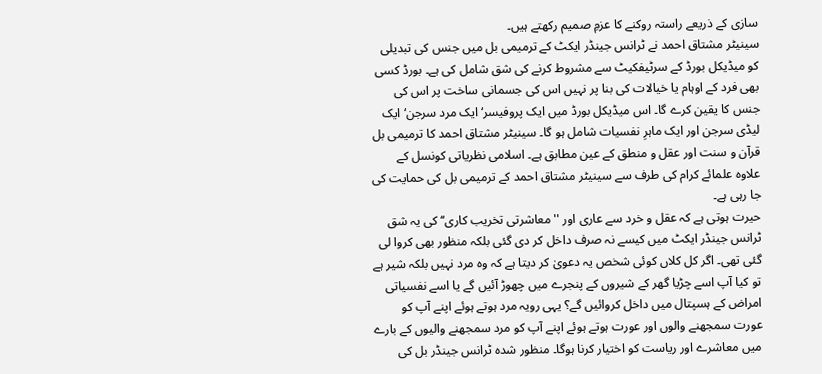سازی کے ذریعے راستہ روکنے کا عزمِ صمیم رکھتے ہیں۔
سینیٹر مشتاق احمد نے ٹرانس جینڈر ایکٹ کے ترمیمی بل میں جنس کی تبدیلی کو میڈیکل بورڈ کے سرٹیفکیٹ سے مشروط کرنے کی شق شامل کی ہے۔ بورڈ کسی بھی فرد کے اوہام یا خیالات کی بنا پر نہیں اس کی جسمانی ساخت پر اس کی جنس کا یقین کرے گا۔ اس میڈیکل بورڈ میں ایک پروفیسر‘ ایک مرد سرجن‘ ایک لیڈی سرجن اور ایک ماہرِ نفسیات شامل ہو گا۔ سینیٹر مشتاق احمد کا ترمیمی بل قرآن و سنت اور عقل و منطق کے عین مطابق ہے۔ اسلامی نظریاتی کونسل کے علاوہ علمائے کرام کی طرف سے سینیٹر مشتاق احمد کے ترمیمی بل کی حمایت کی جا رہی ہے۔
حیرت ہوتی ہے کہ عقل و خرد سے عاری اور ''معاشرتی تخریب کاری‘‘ کی یہ شق ٹرانس جینڈر ایکٹ میں کیسے نہ صرف داخل کر دی گئی بلکہ منظور بھی کروا لی گئی تھی۔ اگر کل کلاں کوئی شخص یہ دعویٰ کر دیتا ہے کہ وہ مرد نہیں بلکہ شیر ہے تو کیا آپ اسے چڑیا گھر کے شیروں کے پنجرے میں چھوڑ آئیں گے یا اسے نفسیاتی امراض کے ہسپتال میں داخل کروائیں گے؟ یہی رویہ مرد ہوتے ہوئے اپنے آپ کو عورت سمجھنے والوں اور عورت ہوتے ہوئے اپنے آپ کو مرد سمجھنے والیوں کے بارے میں معاشرے اور ریاست کو اختیار کرنا ہوگا۔ منظور شدہ ٹرانس جینڈر بل کی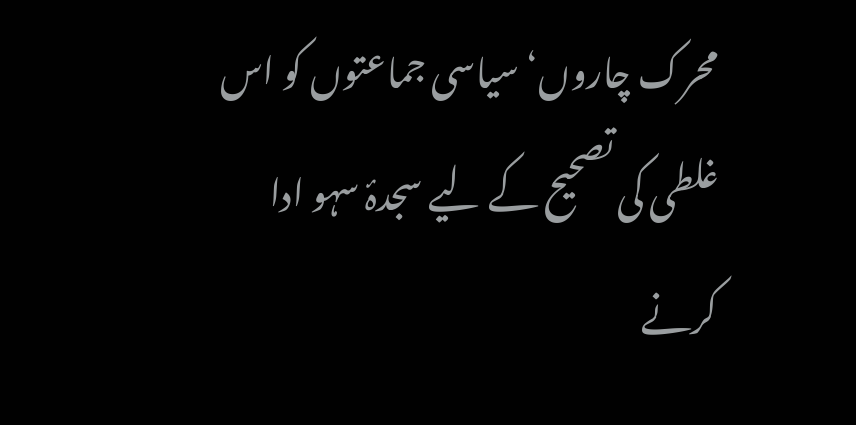محرک چاروں‘ سیاسی جماعتوں کو اس غلطی کی تصحیح کے لیے سجدۂ سہو ادا کرنے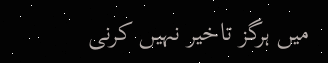میں ہرگز تاخیر نہیں کرنی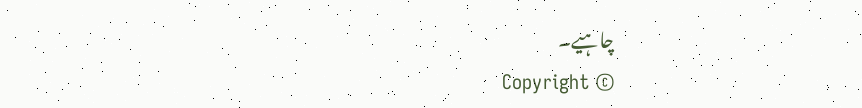چاہیے۔
Copyright ©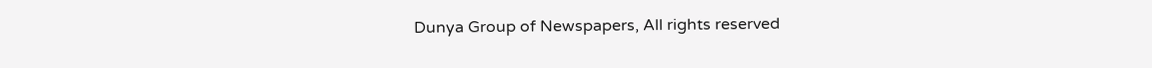Dunya Group of Newspapers, All rights reserved